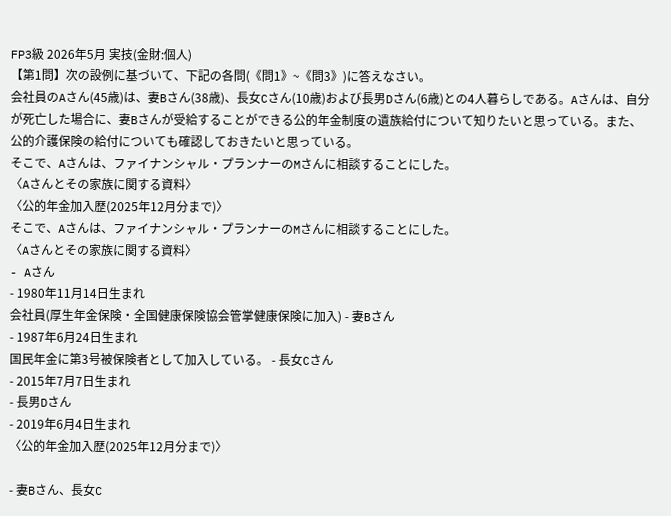FP3級 2026年5月 実技(金財:個人)
【第1問】次の設例に基づいて、下記の各問(《問1》~《問3》)に答えなさい。
会社員のAさん(45歳)は、妻Bさん(38歳)、長女Cさん(10歳)および長男Dさん(6歳)との4人暮らしである。Aさんは、自分が死亡した場合に、妻Bさんが受給することができる公的年金制度の遺族給付について知りたいと思っている。また、公的介護保険の給付についても確認しておきたいと思っている。
そこで、Aさんは、ファイナンシャル・プランナーのMさんに相談することにした。
〈Aさんとその家族に関する資料〉
〈公的年金加入歴(2025年12月分まで)〉
そこで、Aさんは、ファイナンシャル・プランナーのMさんに相談することにした。
〈Aさんとその家族に関する資料〉
- Aさん
- 1980年11月14日生まれ
会社員(厚生年金保険・全国健康保険協会管掌健康保険に加入) - 妻Bさん
- 1987年6月24日生まれ
国民年金に第3号被保険者として加入している。 - 長女Cさん
- 2015年7月7日生まれ
- 長男Dさん
- 2019年6月4日生まれ
〈公的年金加入歴(2025年12月分まで)〉

- 妻Bさん、長女C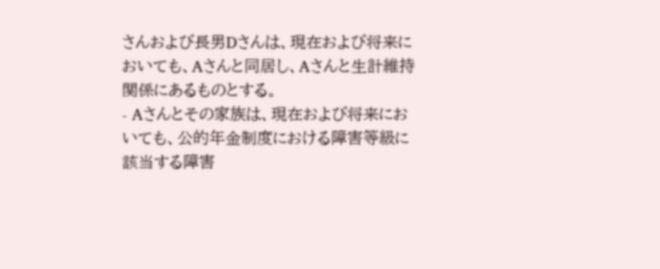さんおよび長男Dさんは、現在および将来においても、Aさんと同居し、Aさんと生計維持関係にあるものとする。
- Aさんとその家族は、現在および将来においても、公的年金制度における障害等級に該当する障害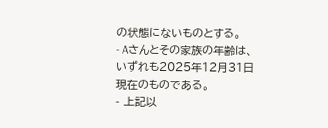の状態にないものとする。
- Aさんとその家族の年齢は、いずれも2025年12月31日現在のものである。
- 上記以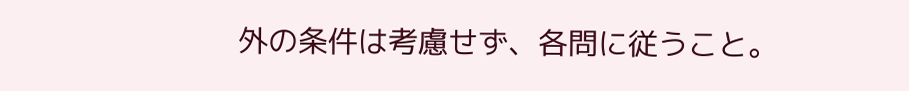外の条件は考慮せず、各問に従うこと。